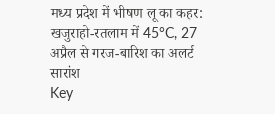मध्य प्रदेश में भीषण लू का कहर: खजुराहो-रतलाम में 45°C, 27 अप्रैल से गरज-बारिश का अलर्ट
सारांश
Key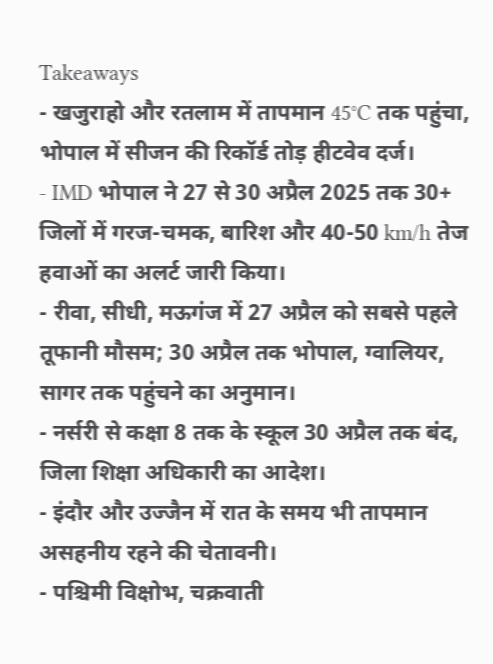Takeaways
- खजुराहो और रतलाम में तापमान 45°C तक पहुंचा, भोपाल में सीजन की रिकॉर्ड तोड़ हीटवेव दर्ज।
- IMD भोपाल ने 27 से 30 अप्रैल 2025 तक 30+ जिलों में गरज-चमक, बारिश और 40-50 km/h तेज हवाओं का अलर्ट जारी किया।
- रीवा, सीधी, मऊगंज में 27 अप्रैल को सबसे पहले तूफानी मौसम; 30 अप्रैल तक भोपाल, ग्वालियर, सागर तक पहुंचने का अनुमान।
- नर्सरी से कक्षा 8 तक के स्कूल 30 अप्रैल तक बंद, जिला शिक्षा अधिकारी का आदेश।
- इंदौर और उज्जैन में रात के समय भी तापमान असहनीय रहने की चेतावनी।
- पश्चिमी विक्षोभ, चक्रवाती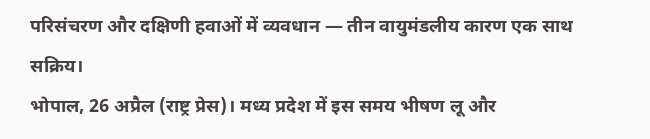परिसंचरण और दक्षिणी हवाओं में व्यवधान — तीन वायुमंडलीय कारण एक साथ सक्रिय।
भोपाल, 26 अप्रैल (राष्ट्र प्रेस)। मध्य प्रदेश में इस समय भीषण लू और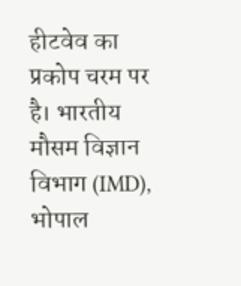हीटवेव का प्रकोप चरम पर है। भारतीय मौसम विज्ञान विभाग (IMD), भोपाल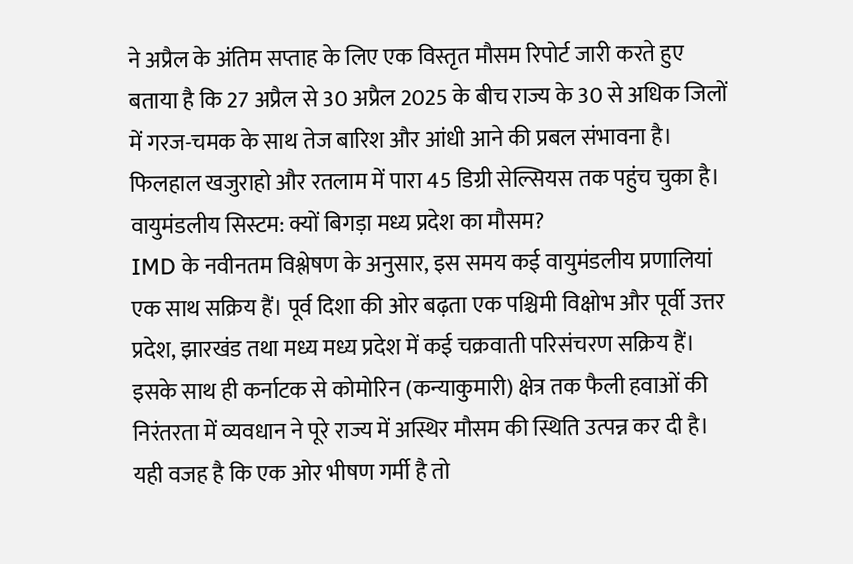ने अप्रैल के अंतिम सप्ताह के लिए एक विस्तृत मौसम रिपोर्ट जारी करते हुए बताया है कि 27 अप्रैल से 30 अप्रैल 2025 के बीच राज्य के 30 से अधिक जिलों में गरज-चमक के साथ तेज बारिश और आंधी आने की प्रबल संभावना है। फिलहाल खजुराहो और रतलाम में पारा 45 डिग्री सेल्सियस तक पहुंच चुका है।
वायुमंडलीय सिस्टम: क्यों बिगड़ा मध्य प्रदेश का मौसम?
IMD के नवीनतम विश्लेषण के अनुसार, इस समय कई वायुमंडलीय प्रणालियां एक साथ सक्रिय हैं। पूर्व दिशा की ओर बढ़ता एक पश्चिमी विक्षोभ और पूर्वी उत्तर प्रदेश, झारखंड तथा मध्य मध्य प्रदेश में कई चक्रवाती परिसंचरण सक्रिय हैं।
इसके साथ ही कर्नाटक से कोमोरिन (कन्याकुमारी) क्षेत्र तक फैली हवाओं की निरंतरता में व्यवधान ने पूरे राज्य में अस्थिर मौसम की स्थिति उत्पन्न कर दी है। यही वजह है कि एक ओर भीषण गर्मी है तो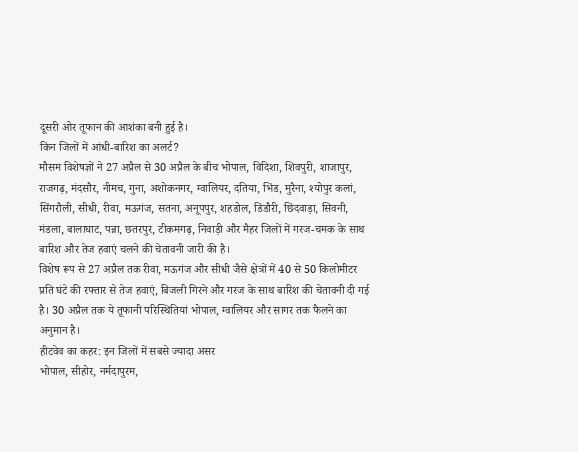दूसरी ओर तूफान की आशंका बनी हुई है।
किन जिलों में आंधी-बारिश का अलर्ट?
मौसम विशेषज्ञों ने 27 अप्रैल से 30 अप्रैल के बीच भोपाल, विदिशा, शिवपुरी, शाजापुर, राजगढ़, मंदसौर, नीमच, गुना, अशोकनगर, ग्वालियर, दतिया, भिंड, मुरैना, श्योपुर कलां, सिंगरौली, सीधी, रीवा, मऊगंज, सतना, अनूपपुर, शहडोल, डिंडौरी, छिंदवाड़ा, सिवनी, मंडला, बालाघाट, पन्ना, छतरपुर, टीकमगढ़, निवाड़ी और मैहर जिलों में गरज-चमक के साथ बारिश और तेज हवाएं चलने की चेतावनी जारी की है।
विशेष रूप से 27 अप्रैल तक रीवा, मऊगंज और सीधी जैसे क्षेत्रों में 40 से 50 किलोमीटर प्रति घंटे की रफ्तार से तेज हवाएं, बिजली गिरने और गरज के साथ बारिश की चेतावनी दी गई है। 30 अप्रैल तक ये तूफानी परिस्थितियां भोपाल, ग्वालियर और सागर तक फैलने का अनुमान है।
हीटवेव का कहर: इन जिलों में सबसे ज्यादा असर
भोपाल, सीहोर, नर्मदापुरम,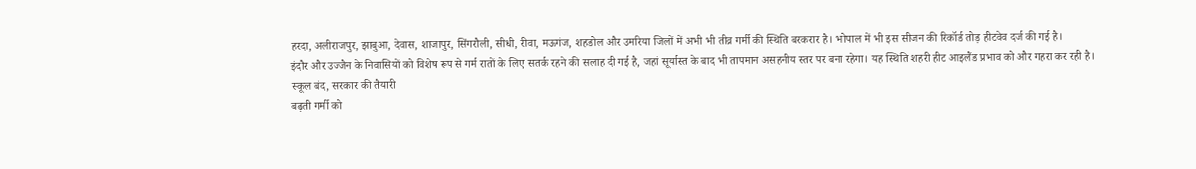हरदा, अलीराजपुर, झाबुआ, देवास, शाजापुर, सिंगरौली, सीधी, रीवा, मऊगंज, शहडोल और उमरिया जिलों में अभी भी तीव्र गर्मी की स्थिति बरकरार है। भोपाल में भी इस सीजन की रिकॉर्ड तोड़ हीटवेव दर्ज की गई है।
इंदौर और उज्जैन के निवासियों को विशेष रूप से गर्म रातों के लिए सतर्क रहने की सलाह दी गई है, जहां सूर्यास्त के बाद भी तापमान असहनीय स्तर पर बना रहेगा। यह स्थिति शहरी हीट आइलैंड प्रभाव को और गहरा कर रही है।
स्कूल बंद, सरकार की तैयारी
बढ़ती गर्मी को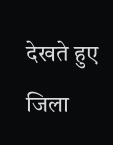देखते हुए जिला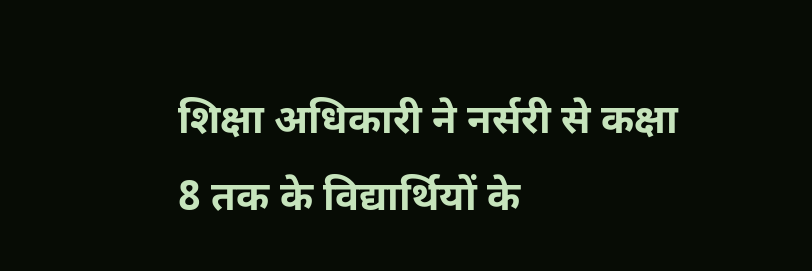शिक्षा अधिकारी ने नर्सरी से कक्षा 8 तक के विद्यार्थियों के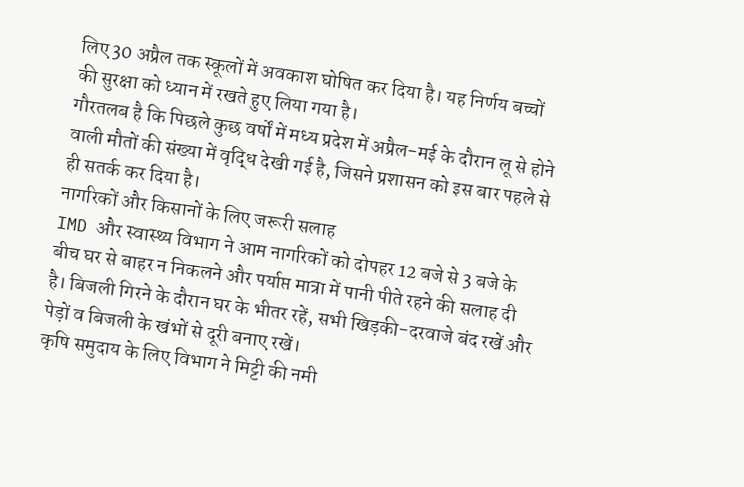लिए 30 अप्रैल तक स्कूलों में अवकाश घोषित कर दिया है। यह निर्णय बच्चों की सुरक्षा को ध्यान में रखते हुए लिया गया है।
गौरतलब है कि पिछले कुछ वर्षों में मध्य प्रदेश में अप्रैल-मई के दौरान लू से होने वाली मौतों की संख्या में वृद्धि देखी गई है, जिसने प्रशासन को इस बार पहले से ही सतर्क कर दिया है।
नागरिकों और किसानों के लिए जरूरी सलाह
IMD और स्वास्थ्य विभाग ने आम नागरिकों को दोपहर 12 बजे से 3 बजे के बीच घर से बाहर न निकलने और पर्याप्त मात्रा में पानी पीते रहने की सलाह दी है। बिजली गिरने के दौरान घर के भीतर रहें, सभी खिड़की-दरवाजे बंद रखें और पेड़ों व बिजली के खंभों से दूरी बनाए रखें।
कृषि समुदाय के लिए विभाग ने मिट्टी की नमी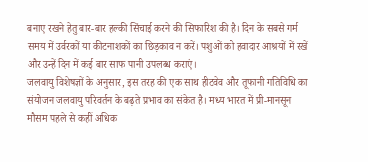बनाए रखने हेतु बार-बार हल्की सिंचाई करने की सिफारिश की है। दिन के सबसे गर्म समय में उर्वरकों या कीटनाशकों का छिड़काव न करें। पशुओं को हवादार आश्रयों में रखें और उन्हें दिन में कई बार साफ पानी उपलब्ध कराएं।
जलवायु विशेषज्ञों के अनुसार, इस तरह की एक साथ हीटवेव और तूफानी गतिविधि का संयोजन जलवायु परिवर्तन के बढ़ते प्रभाव का संकेत है। मध्य भारत में प्री-मानसून मौसम पहले से कहीं अधिक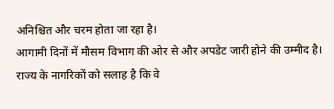अनिश्चित और चरम होता जा रहा है।
आगामी दिनों में मौसम विभाग की ओर से और अपडेट जारी होने की उम्मीद है। राज्य के नागरिकों को सलाह है कि वे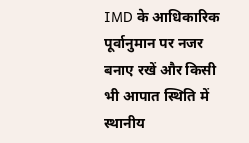IMD के आधिकारिक पूर्वानुमान पर नजर बनाए रखें और किसी भी आपात स्थिति में स्थानीय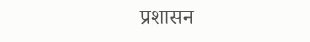प्रशासन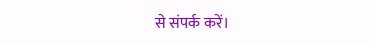से संपर्क करें।